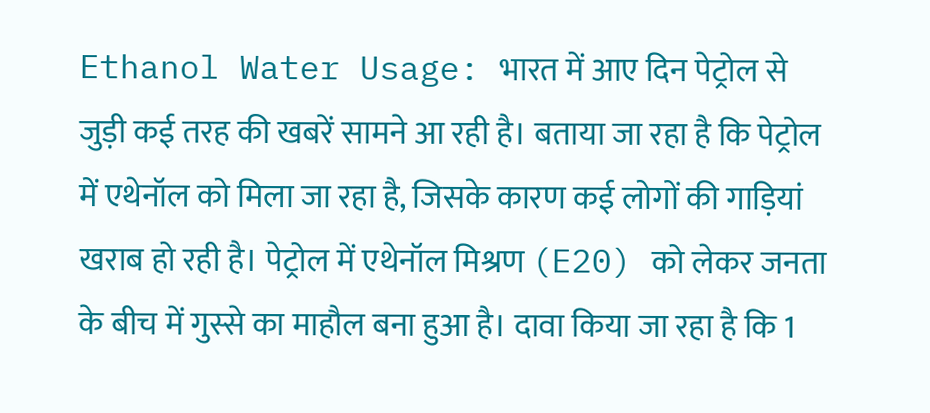Ethanol Water Usage: भारत में आए दिन पेट्रोल से जुड़ी कई तरह की खबरें सामने आ रही है। बताया जा रहा है कि पेट्रोल में एथेनॉल को मिला जा रहा है, जिसके कारण कई लोगों की गाड़ियां खराब हो रही है। पेट्रोल में एथेनॉल मिश्रण (E20) को लेकर जनता के बीच में गुस्से का माहौल बना हुआ है। दावा किया जा रहा है कि 1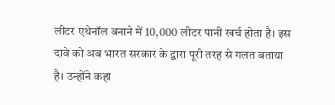लीटर एथेनॉल बनाने में 10,000 लीटर पानी खर्च होता है। इस दावे को अब भारत सरकार के द्वारा पूरी तरह से गलत बताया है। उन्होंने कहा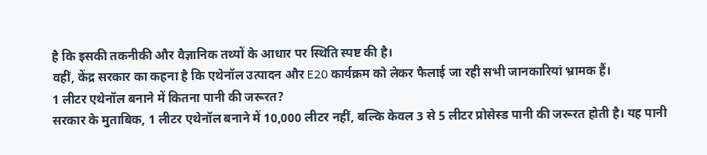है कि इसकी तकनीकी और वैज्ञानिक तथ्यों के आधार पर स्थिति स्पष्ट की है।
वहीं, केंद्र सरकार का कहना है कि एथेनॉल उत्पादन और E20 कार्यक्रम को लेकर फैलाई जा रही सभी जानकारियां भ्रामक हैं।
1 लीटर एथेनॉल बनाने में कितना पानी की जरूरत?
सरकार के मुताबिक, 1 लीटर एथेनॉल बनाने में 10,000 लीटर नहीं, बल्कि केवल 3 से 5 लीटर प्रोसेस्ड पानी की जरूरत होती है। यह पानी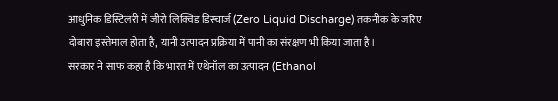आधुनिक डिस्टिलरी में जीरो लिक्विड डिस्चार्ज (Zero Liquid Discharge) तकनीक के जरिए दोबारा इस्तेमाल होता है, यानी उत्पादन प्रक्रिया में पानी का संरक्षण भी किया जाता है।
सरकार ने साफ कहा है कि भारत में एथेनॉल का उत्पादन (Ethanol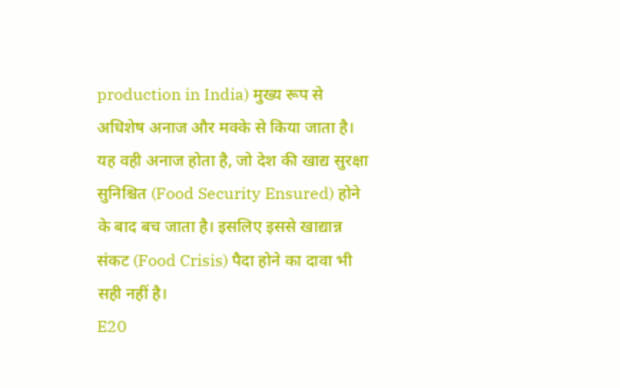production in India) मुख्य रूप से अधिशेष अनाज और मक्के से किया जाता है। यह वही अनाज होता है, जो देश की खाद्य सुरक्षा सुनिश्चित (Food Security Ensured) होने के बाद बच जाता है। इसलिए इससे खाद्यान्न संकट (Food Crisis) पैदा होने का दावा भी सही नहीं है।
E20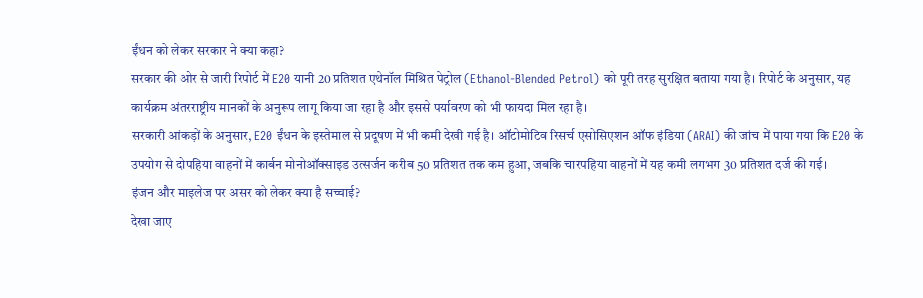ईंधन को लेकर सरकार ने क्या कहा?
सरकार की ओर से जारी रिपोर्ट में E20 यानी 20 प्रतिशत एथेनॉल मिश्रित पेट्रोल (Ethanol-Blended Petrol) को पूरी तरह सुरक्षित बताया गया है। रिपोर्ट के अनुसार, यह कार्यक्रम अंतरराष्ट्रीय मानकों के अनुरूप लागू किया जा रहा है और इससे पर्यावरण को भी फायदा मिल रहा है।
सरकारी आंकड़ों के अनुसार, E20 ईंधन के इस्तेमाल से प्रदूषण में भी कमी देखी गई है। ऑटोमोटिव रिसर्च एसोसिएशन ऑफ इंडिया (ARAI) की जांच में पाया गया कि E20 के उपयोग से दोपहिया वाहनों में कार्बन मोनोऑक्साइड उत्सर्जन करीब 50 प्रतिशत तक कम हुआ, जबकि चारपहिया वाहनों में यह कमी लगभग 30 प्रतिशत दर्ज की गई।
इंजन और माइलेज पर असर को लेकर क्या है सच्चाई?
देखा जाए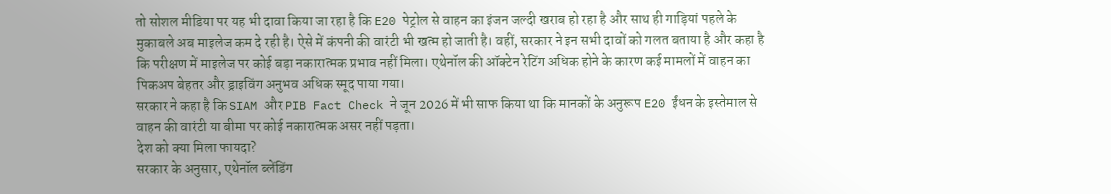तो सोशल मीडिया पर यह भी दावा किया जा रहा है कि E20 पेट्रोल से वाहन का इंजन जल्दी खराब हो रहा है और साथ ही गाड़ियां पहले के मुकाबले अब माइलेज कम दे रही है। ऐसे में कंपनी की वारंटी भी खत्म हो जाती है। वहीं, सरकार ने इन सभी दावों को गलत बताया है और कहा है कि परीक्षण में माइलेज पर कोई बड़ा नकारात्मक प्रभाव नहीं मिला। एथेनॉल की ऑक्टेन रेटिंग अधिक होने के कारण कई मामलों में वाहन का पिकअप बेहतर और ड्राइविंग अनुभव अधिक स्मूद पाया गया।
सरकार ने कहा है कि SIAM और PIB Fact Check ने जून 2026 में भी साफ किया था कि मानकों के अनुरूप E20 ईंधन के इस्तेमाल से वाहन की वारंटी या बीमा पर कोई नकारात्मक असर नहीं पड़ता।
देश को क्या मिला फायदा?
सरकार के अनुसार, एथेनॉल ब्लेंडिंग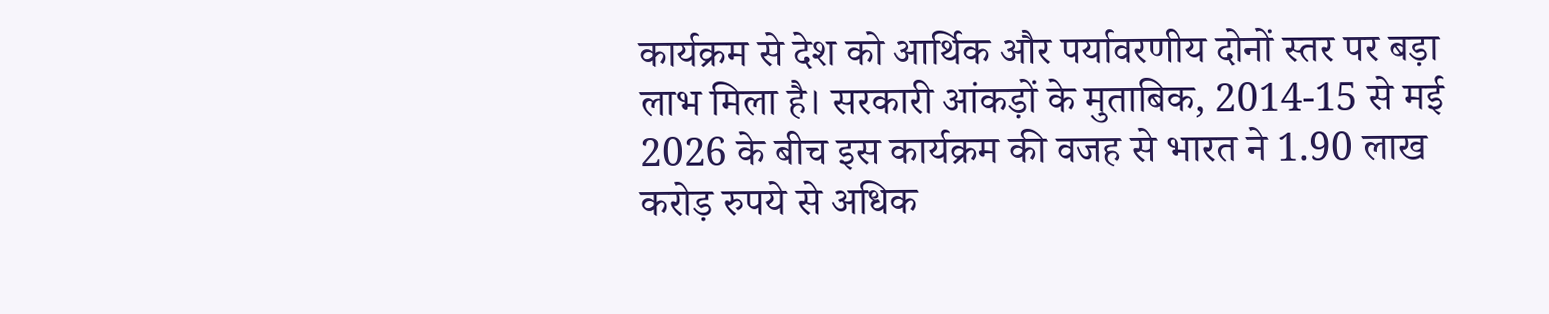कार्यक्रम से देश को आर्थिक और पर्यावरणीय दोनों स्तर पर बड़ा लाभ मिला है। सरकारी आंकड़ों के मुताबिक, 2014-15 से मई 2026 के बीच इस कार्यक्रम की वजह से भारत ने 1.90 लाख करोड़ रुपये से अधिक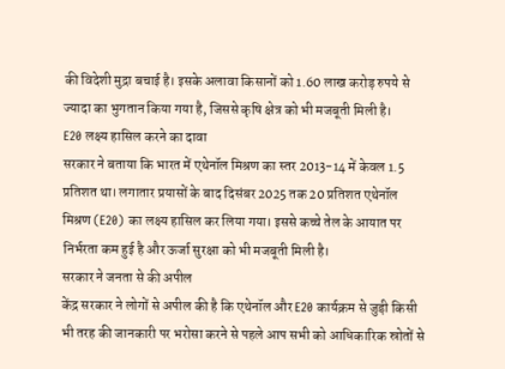की विदेशी मुद्रा बचाई है। इसके अलावा किसानों को 1.60 लाख करोड़ रुपये से ज्यादा का भुगतान किया गया है, जिससे कृषि क्षेत्र को भी मजबूती मिली है।
E20 लक्ष्य हासिल करने का दावा
सरकार ने बताया कि भारत में एथेनॉल मिश्रण का स्तर 2013-14 में केवल 1.5 प्रतिशत था। लगातार प्रयासों के बाद दिसंबर 2025 तक 20 प्रतिशत एथेनॉल मिश्रण (E20) का लक्ष्य हासिल कर लिया गया। इससे कच्चे तेल के आयात पर निर्भरता कम हुई है और ऊर्जा सुरक्षा को भी मजबूती मिली है।
सरकार ने जनता से की अपील
केंद्र सरकार ने लोगों से अपील की है कि एथेनॉल और E20 कार्यक्रम से जुड़ी किसी भी तरह की जानकारी पर भरोसा करने से पहले आप सभी को आधिकारिक स्रोतों से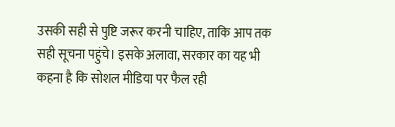उसकी सही से पुष्टि जरूर करनी चाहिए, ताकि आप तक सही सूचना पहुंचे। इसके अलावा, सरकार का यह भी कहना है कि सोशल मीडिया पर फैल रही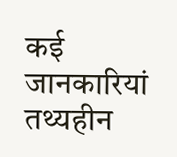कई जानकारियां तथ्यहीन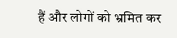हैं और लोगों को भ्रमित कर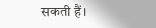सकती हैं।